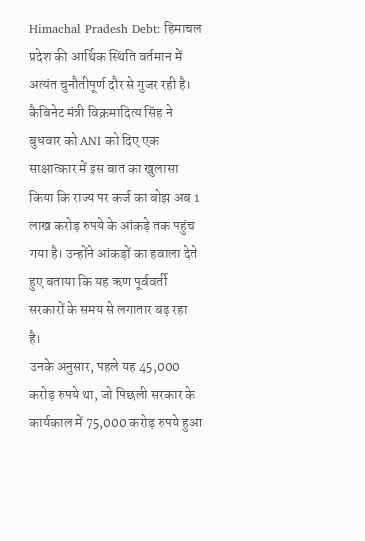Himachal Pradesh Debt: हिमाचल प्रदेश की आर्थिक स्थिति वर्तमान में अत्यंत चुनौतीपूर्ण दौर से गुजर रही है। कैबिनेट मंत्री विक्रमादित्य सिंह ने बुधवार को ANI को दिए एक साक्षात्कार में इस बात का खुलासा किया कि राज्य पर कर्ज का बोझ अब 1 लाख करोड़ रुपये के आंकड़े तक पहुंच गया है। उन्होंने आंकड़ों का हवाला देते हुए बताया कि यह ऋण पूर्ववर्ती सरकारों के समय से लगातार बढ़ रहा है।
उनके अनुसार, पहले यह 45,000 करोड़ रुपये था, जो पिछली सरकार के कार्यकाल में 75,000 करोड़ रुपये हुआ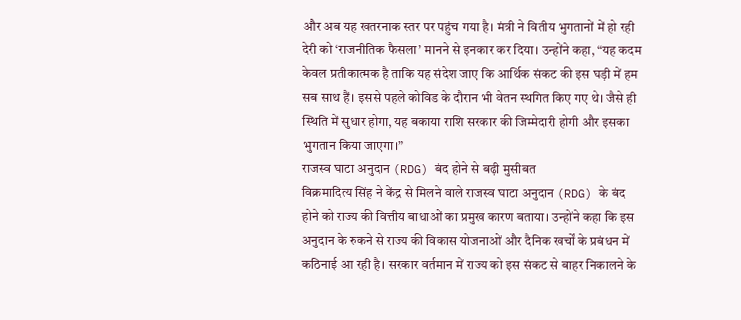और अब यह खतरनाक स्तर पर पहुंच गया है। मंत्री ने वितीय भुगतानों में हो रही देरी को ‘राजनीतिक फैसला’ मानने से इनकार कर दिया। उन्होंने कहा, “यह कदम केवल प्रतीकात्मक है ताकि यह संदेश जाए कि आर्थिक संकट की इस घड़ी में हम सब साथ हैं। इससे पहले कोविड के दौरान भी वेतन स्थगित किए गए थे। जैसे ही स्थिति में सुधार होगा, यह बकाया राशि सरकार की जिम्मेदारी होगी और इसका भुगतान किया जाएगा।”
राजस्व घाटा अनुदान (RDG) बंद होने से बढ़ी मुसीबत
विक्रमादित्य सिंह ने केंद्र से मिलने वाले राजस्व घाटा अनुदान (RDG) के बंद होने को राज्य की वित्तीय बाधाओं का प्रमुख कारण बताया। उन्होंने कहा कि इस अनुदान के रुकने से राज्य की विकास योजनाओं और दैनिक खर्चों के प्रबंधन में कठिनाई आ रही है। सरकार वर्तमान में राज्य को इस संकट से बाहर निकालने के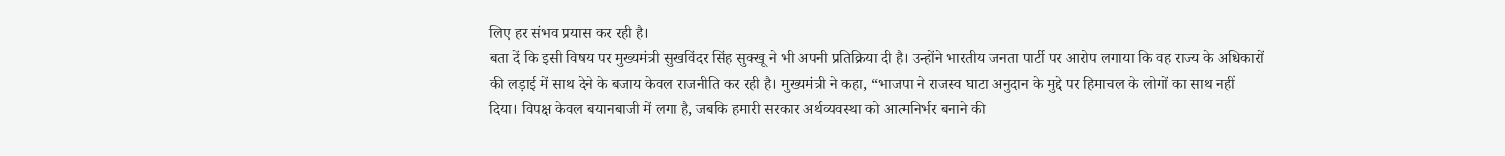लिए हर संभव प्रयास कर रही है।
बता दें कि इसी विषय पर मुख्यमंत्री सुखविंदर सिंह सुक्खू ने भी अपनी प्रतिक्रिया दी है। उन्होंने भारतीय जनता पार्टी पर आरोप लगाया कि वह राज्य के अधिकारों की लड़ाई में साथ देने के बजाय केवल राजनीति कर रही है। मुख्यमंत्री ने कहा, “भाजपा ने राजस्व घाटा अनुदान के मुद्दे पर हिमाचल के लोगों का साथ नहीं दिया। विपक्ष केवल बयानबाजी में लगा है, जबकि हमारी सरकार अर्थव्यवस्था को आत्मनिर्भर बनाने की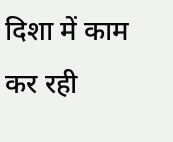दिशा में काम कर रही